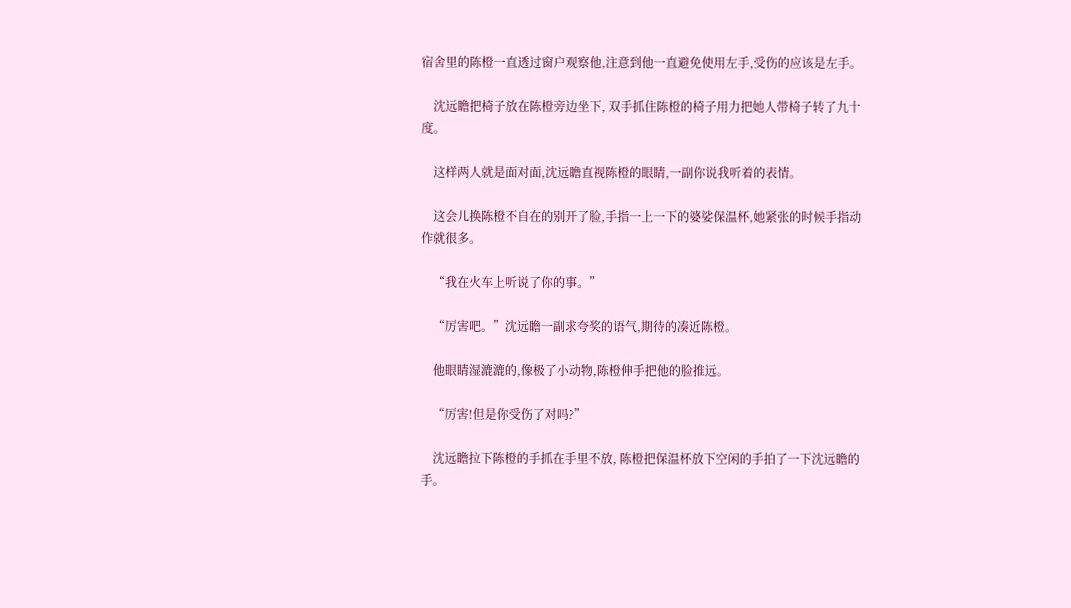宿舍里的陈橙一直透过窗户观察他,注意到他一直避免使用左手,受伤的应该是左手。

    沈远瞻把椅子放在陈橙旁边坐下, 双手抓住陈橙的椅子用力把她人带椅子转了九十度。

    这样两人就是面对面,沈远瞻直视陈橙的眼睛,一副你说我听着的表情。

    这会儿换陈橙不自在的别开了脸,手指一上一下的婆娑保温杯,她紧张的时候手指动作就很多。

    “我在火车上听说了你的事。”

    “厉害吧。”沈远瞻一副求夸奖的语气,期待的凑近陈橙。

    他眼睛湿漉漉的,像极了小动物,陈橙伸手把他的脸推远。

    “厉害!但是你受伤了对吗?”

    沈远瞻拉下陈橙的手抓在手里不放, 陈橙把保温杯放下空闲的手拍了一下沈远瞻的手。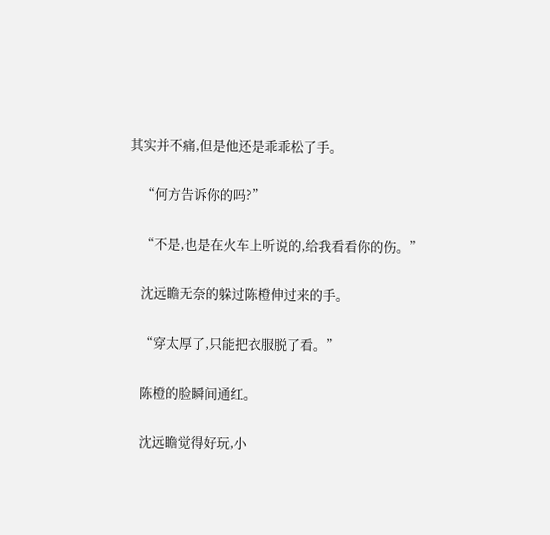其实并不痛,但是他还是乖乖松了手。

    “何方告诉你的吗?”

    “不是,也是在火车上听说的,给我看看你的伤。”

    沈远瞻无奈的躲过陈橙伸过来的手。

    “穿太厚了,只能把衣服脱了看。”

    陈橙的脸瞬间通红。

    沈远瞻觉得好玩,小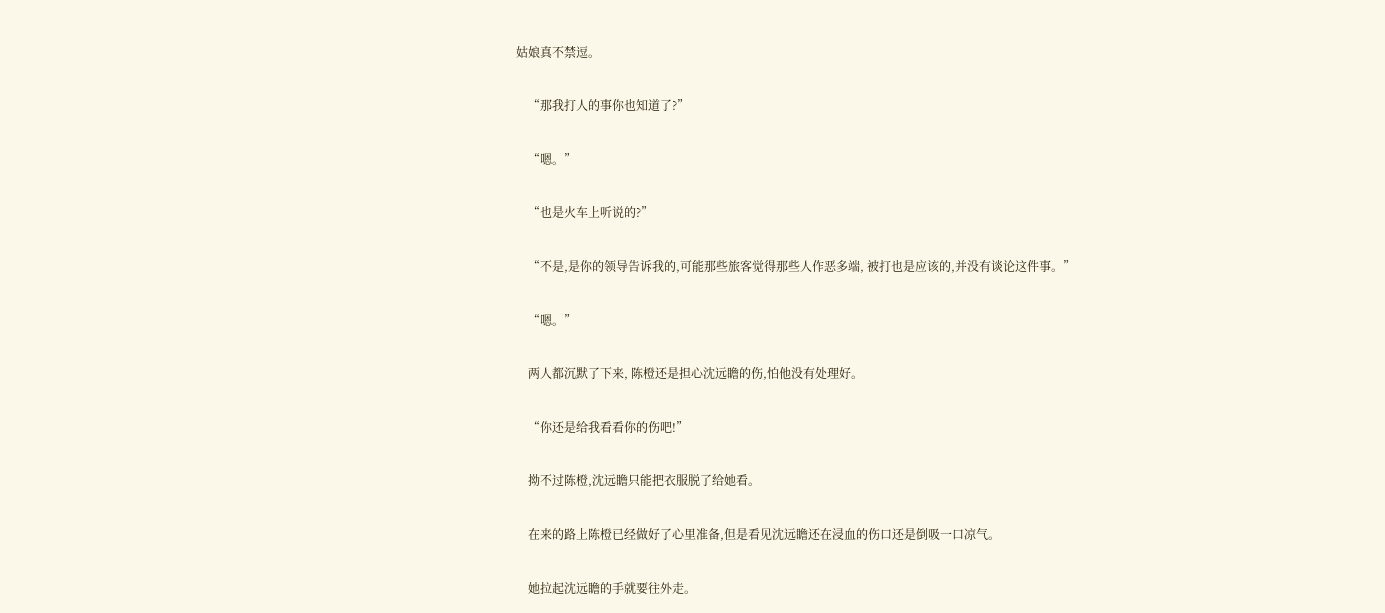姑娘真不禁逗。

    “那我打人的事你也知道了?”

    “嗯。”

    “也是火车上听说的?”

    “不是,是你的领导告诉我的,可能那些旅客觉得那些人作恶多端, 被打也是应该的,并没有谈论这件事。”

    “嗯。”

    两人都沉默了下来, 陈橙还是担心沈远瞻的伤,怕他没有处理好。

    “你还是给我看看你的伤吧!”

    拗不过陈橙,沈远瞻只能把衣服脱了给她看。

    在来的路上陈橙已经做好了心里准备,但是看见沈远瞻还在浸血的伤口还是倒吸一口凉气。

    她拉起沈远瞻的手就要往外走。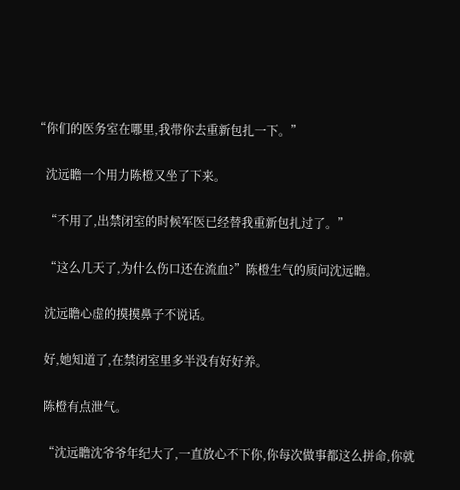“你们的医务室在哪里,我带你去重新包扎一下。”

    沈远瞻一个用力陈橙又坐了下来。

    “不用了,出禁闭室的时候军医已经替我重新包扎过了。”

    “这么几天了,为什么伤口还在流血?”陈橙生气的质问沈远瞻。

    沈远瞻心虚的摸摸鼻子不说话。

    好,她知道了,在禁闭室里多半没有好好养。

    陈橙有点泄气。

    “沈远瞻沈爷爷年纪大了,一直放心不下你,你每次做事都这么拼命,你就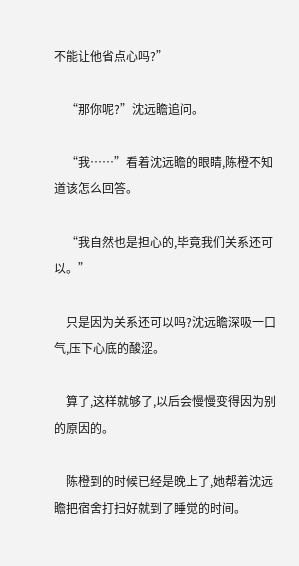不能让他省点心吗?”

    “那你呢?”沈远瞻追问。

    “我……”看着沈远瞻的眼睛,陈橙不知道该怎么回答。

    “我自然也是担心的,毕竟我们关系还可以。”

    只是因为关系还可以吗?沈远瞻深吸一口气,压下心底的酸涩。

    算了,这样就够了,以后会慢慢变得因为别的原因的。

    陈橙到的时候已经是晚上了,她帮着沈远瞻把宿舍打扫好就到了睡觉的时间。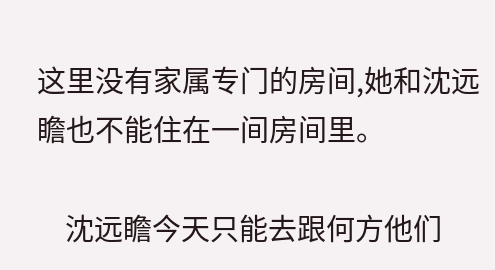这里没有家属专门的房间,她和沈远瞻也不能住在一间房间里。

    沈远瞻今天只能去跟何方他们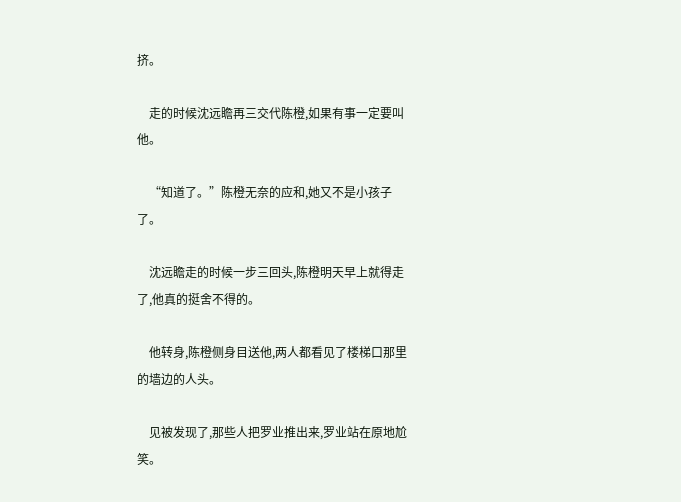挤。

    走的时候沈远瞻再三交代陈橙,如果有事一定要叫他。

    “知道了。”陈橙无奈的应和,她又不是小孩子了。

    沈远瞻走的时候一步三回头,陈橙明天早上就得走了,他真的挺舍不得的。

    他转身,陈橙侧身目送他,两人都看见了楼梯口那里的墙边的人头。

    见被发现了,那些人把罗业推出来,罗业站在原地尬笑。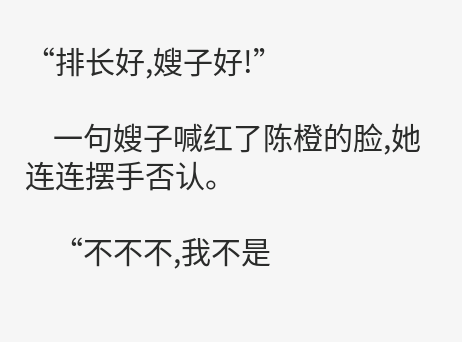“排长好,嫂子好!”

    一句嫂子喊红了陈橙的脸,她连连摆手否认。

    “不不不,我不是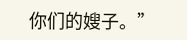你们的嫂子。”